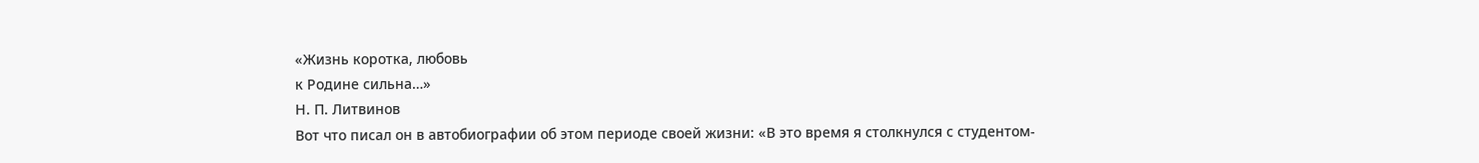«Жизнь коротка, любовь
к Родине сильна…»
Н. П. Литвинов
Вот что писал он в автобиографии об этом периоде своей жизни: «В это время я столкнулся с студентом-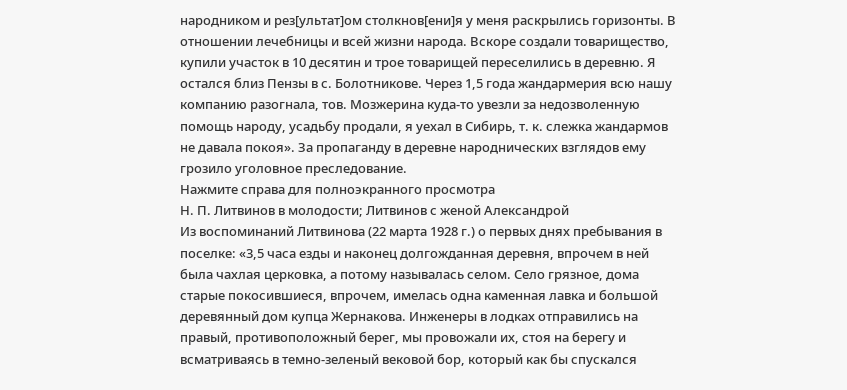народником и рез[ультат]ом столкнов[ени]я у меня раскрылись горизонты. В отношении лечебницы и всей жизни народа. Вскоре создали товарищество, купили участок в 10 десятин и трое товарищей переселились в деревню. Я остался близ Пензы в с. Болотникове. Через 1,5 года жандармерия всю нашу компанию разогнала, тов. Мозжерина куда-то увезли за недозволенную помощь народу, усадьбу продали, я уехал в Сибирь, т. к. слежка жандармов не давала покоя». За пропаганду в деревне народнических взглядов ему грозило уголовное преследование.
Нажмите справа для полноэкранного просмотра
Н. П. Литвинов в молодости; Литвинов с женой Александрой
Из воспоминаний Литвинова (22 марта 1928 г.) о первых днях пребывания в поселке: «3,5 часа езды и наконец долгожданная деревня, впрочем в ней была чахлая церковка, а потому называлась селом. Село грязное, дома старые покосившиеся, впрочем, имелась одна каменная лавка и большой деревянный дом купца Жернакова. Инженеры в лодках отправились на правый, противоположный берег, мы провожали их, стоя на берегу и всматриваясь в темно-зеленый вековой бор, который как бы спускался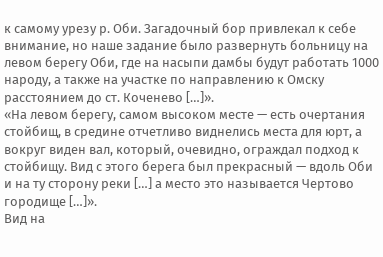к самому урезу р. Оби. Загадочный бор привлекал к себе внимание, но наше задание было развернуть больницу на левом берегу Оби, где на насыпи дамбы будут работать 1000 народу, а также на участке по направлению к Омску расстоянием до ст. Коченево […]».
«На левом берегу, самом высоком месте — есть очертания стойбищ, в средине отчетливо виднелись места для юрт, а вокруг виден вал, который, очевидно, ограждал подход к стойбищу. Вид с этого берега был прекрасный — вдоль Оби и на ту сторону реки […] а место это называется Чертово городище […]».
Вид на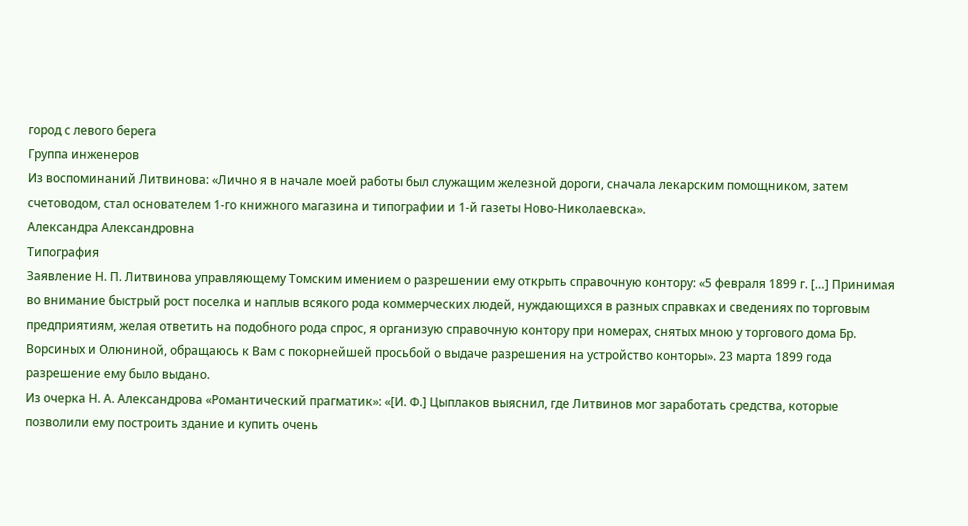город с левого берега
Группа инженеров
Из воспоминаний Литвинова: «Лично я в начале моей работы был служащим железной дороги, сначала лекарским помощником, затем счетоводом, стал основателем 1-го книжного магазина и типографии и 1-й газеты Ново-Николаевска».
Александра Александровна
Типография
Заявление Н. П. Литвинова управляющему Томским имением о разрешении ему открыть справочную контору: «5 февраля 1899 г. […] Принимая во внимание быстрый рост поселка и наплыв всякого рода коммерческих людей, нуждающихся в разных справках и сведениях по торговым предприятиям, желая ответить на подобного рода спрос, я организую справочную контору при номерах, снятых мною у торгового дома Бр. Ворсиных и Олюниной, обращаюсь к Вам с покорнейшей просьбой о выдаче разрешения на устройство конторы». 23 марта 1899 года разрешение ему было выдано.
Из очерка Н. А. Александрова «Романтический прагматик»: «[И. Ф.] Цыплаков выяснил, где Литвинов мог заработать средства, которые позволили ему построить здание и купить очень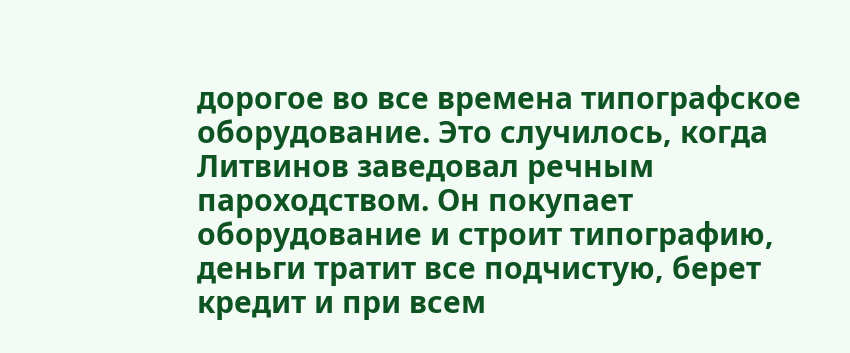дорогое во все времена типографское оборудование. Это случилось, когда Литвинов заведовал речным пароходством. Он покупает оборудование и строит типографию, деньги тратит все подчистую, берет кредит и при всем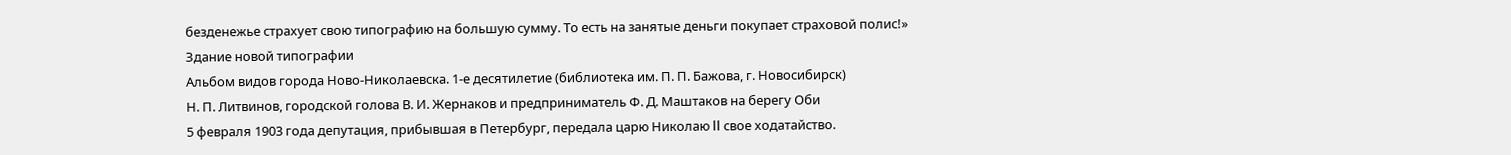безденежье страхует свою типографию на большую сумму. То есть на занятые деньги покупает страховой полис!»
Здание новой типографии
Альбом видов города Ново-Николаевска. 1-е десятилетие (библиотека им. П. П. Бажова, г. Новосибирск)
Н. П. Литвинов, городской голова В. И. Жернаков и предприниматель Ф. Д. Маштаков на берегу Оби
5 февраля 1903 года депутация, прибывшая в Петербург, передала царю Николаю II свое ходатайство.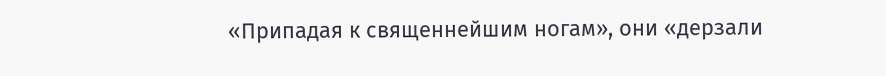«Припадая к священнейшим ногам», они «дерзали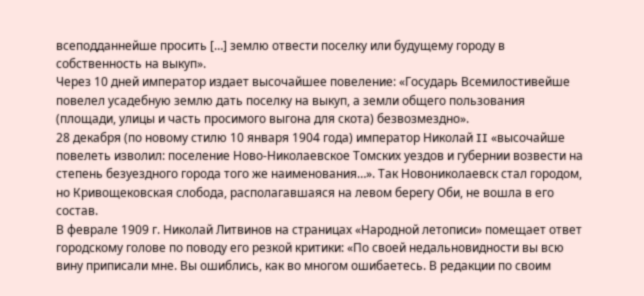всеподданнейше просить […] землю отвести поселку или будущему городу в собственность на выкуп».
Через 10 дней император издает высочайшее повеление: «Государь Всемилостивейше повелел усадебную землю дать поселку на выкуп, а земли общего пользования (площади, улицы и часть просимого выгона для скота) безвозмездно».
28 декабря (по новому стилю 10 января 1904 года) император Николай II «высочайше повелеть изволил: поселение Ново-Николаевское Томских уездов и губернии возвести на степень безуездного города того же наименования…». Так Новониколаевск стал городом, но Кривощековская слобода, располагавшаяся на левом берегу Оби, не вошла в его состав.
В феврале 1909 г. Николай Литвинов на страницах «Народной летописи» помещает ответ городскому голове по поводу его резкой критики: «По своей недальновидности вы всю вину приписали мне. Вы ошиблись, как во многом ошибаетесь. В редакции по своим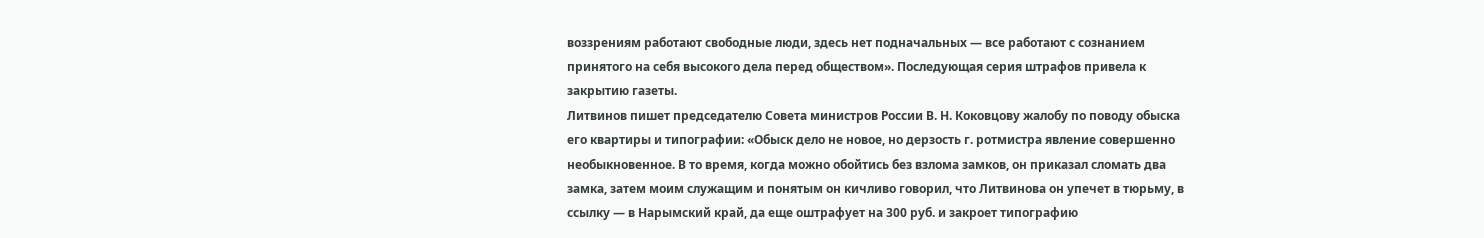воззрениям работают свободные люди, здесь нет подначальных — все работают с сознанием принятого на себя высокого дела перед обществом». Последующая серия штрафов привела к закрытию газеты.
Литвинов пишет председателю Совета министров России В. Н. Коковцову жалобу по поводу обыска его квартиры и типографии: «Обыск дело не новое, но дерзость г. ротмистра явление совершенно необыкновенное. В то время, когда можно обойтись без взлома замков, он приказал сломать два замка, затем моим служащим и понятым он кичливо говорил, что Литвинова он упечет в тюрьму, в ссылку — в Нарымский край, да еще оштрафует на 300 руб. и закроет типографию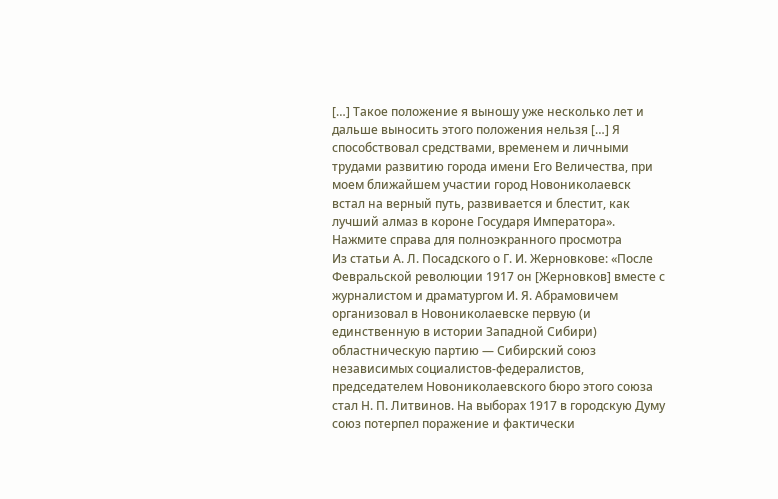[…] Такое положение я выношу уже несколько лет и дальше выносить этого положения нельзя […] Я способствовал средствами, временем и личными трудами развитию города имени Его Величества, при моем ближайшем участии город Новониколаевск встал на верный путь, развивается и блестит, как лучший алмаз в короне Государя Императора».
Нажмите справа для полноэкранного просмотра
Из статьи А. Л. Посадского о Г. И. Жерновкове: «После Февральской революции 1917 он [Жерновков] вместе с журналистом и драматургом И. Я. Абрамовичем организовал в Новониколаевске первую (и единственную в истории Западной Сибири) областническую партию — Сибирский союз независимых социалистов-федералистов, председателем Новониколаевского бюро этого союза стал Н. П. Литвинов. На выборах 1917 в городскую Думу союз потерпел поражение и фактически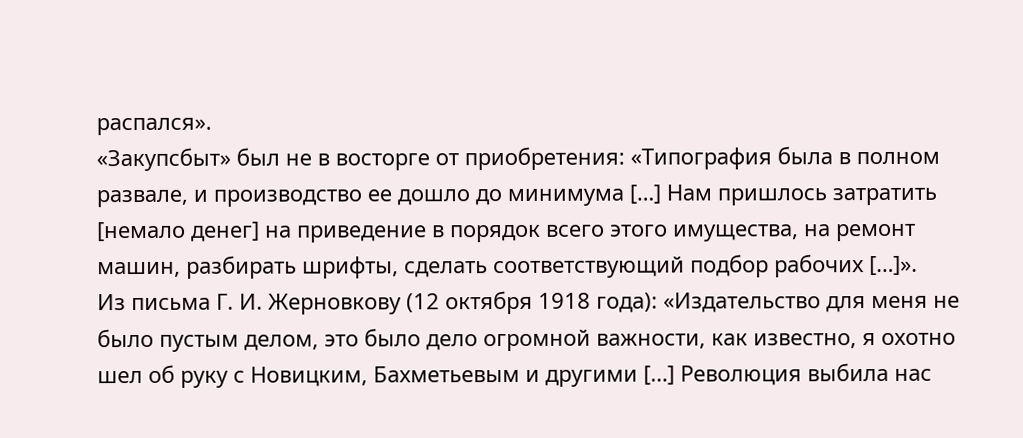распался».
«Закупсбыт» был не в восторге от приобретения: «Типография была в полном развале, и производство ее дошло до минимума […] Нам пришлось затратить [немало денег] на приведение в порядок всего этого имущества, на ремонт машин, разбирать шрифты, сделать соответствующий подбор рабочих […]».
Из письма Г. И. Жерновкову (12 октября 1918 года): «Издательство для меня не было пустым делом, это было дело огромной важности, как известно, я охотно шел об руку с Новицким, Бахметьевым и другими […] Революция выбила нас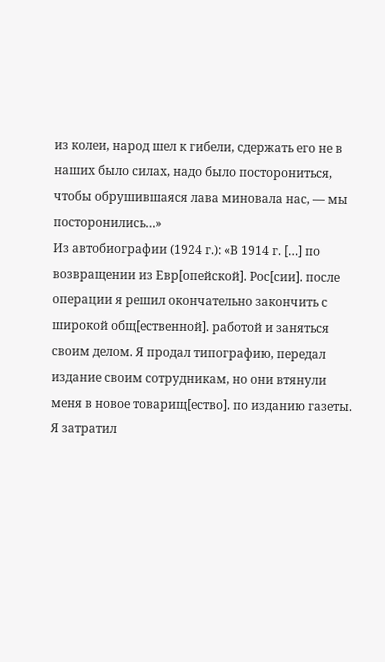из колеи, народ шел к гибели, сдержать его не в наших было силах, надо было посторониться, чтобы обрушившаяся лава миновала нас, — мы посторонились…»
Из автобиографии (1924 г.): «В 1914 г. […] по возвращении из Евр[опейской]. Рос[сии]. после операции я решил окончательно закончить с широкой общ[ественной]. работой и заняться своим делом. Я продал типографию, передал издание своим сотрудникам, но они втянули меня в новое товарищ[ество]. по изданию газеты. Я затратил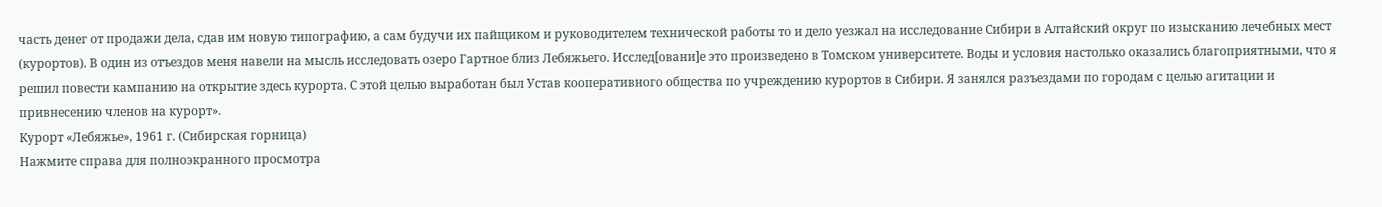часть денег от продажи дела, сдав им новую типографию, а сам будучи их пайщиком и руководителем технической работы то и дело уезжал на исследование Сибири в Алтайский округ по изысканию лечебных мест (курортов). В один из отъездов меня навели на мысль исследовать озеро Гартное близ Лебяжьего. Исслед[овани]е это произведено в Томском университете. Воды и условия настолько оказались благоприятными, что я решил повести кампанию на открытие здесь курорта. С этой целью выработан был Устав кооперативного общества по учреждению курортов в Сибири. Я занялся разъездами по городам с целью агитации и привнесению членов на курорт».
Курорт «Лебяжье», 1961 г. (Сибирская горница)
Нажмите справа для полноэкранного просмотра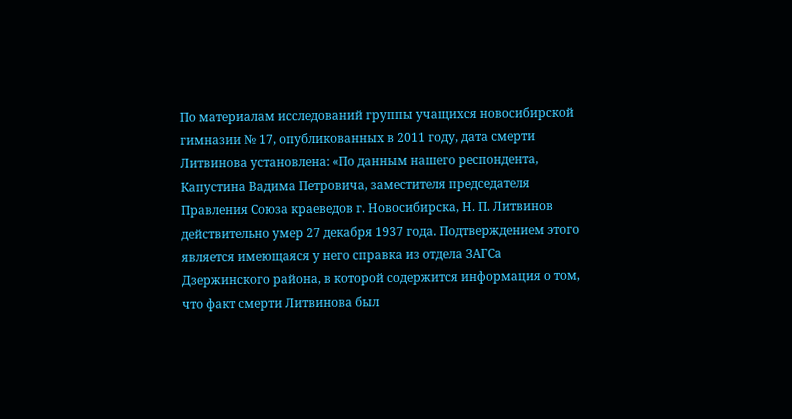По материалам исследований группы учащихся новосибирской гимназии № 17, опубликованных в 2011 году, дата смерти Литвинова установлена: «По данным нашего респондента, Капустина Вадима Петровича, заместителя председателя Правления Союза краеведов г. Новосибирска, Н. П. Литвинов действительно умер 27 декабря 1937 года. Подтверждением этого является имеющаяся у него справка из отдела ЗАГСа Дзержинского района, в которой содержится информация о том, что факт смерти Литвинова был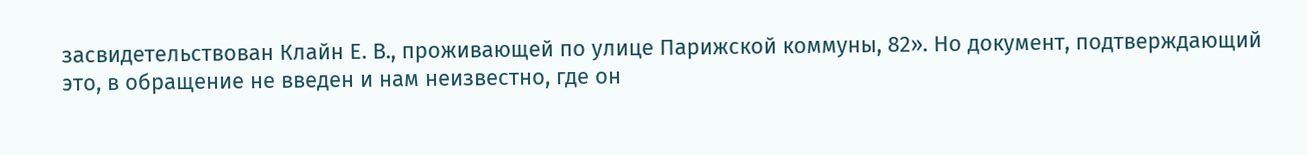засвидетельствован Клайн Е. В., проживающей по улице Парижской коммуны, 82». Но документ, подтверждающий это, в обращение не введен и нам неизвестно, где он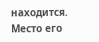находится. Место его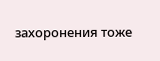захоронения тоже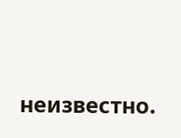неизвестно.